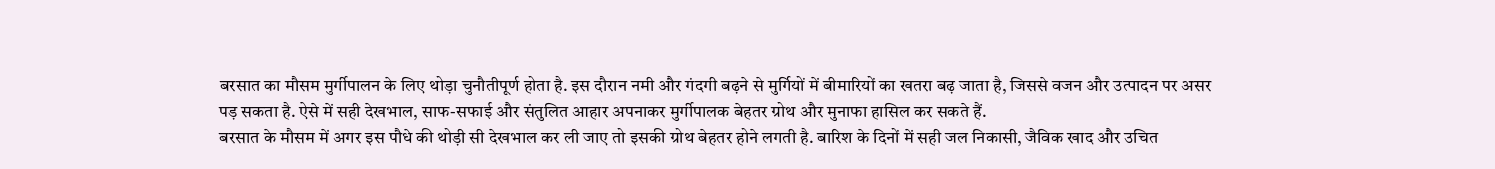बरसात का मौसम मुर्गीपालन के लिए थोड़ा चुनौतीपूर्ण होता है. इस दौरान नमी और गंदगी बढ़ने से मुर्गियों में बीमारियों का खतरा बढ़ जाता है, जिससे वजन और उत्पादन पर असर पड़ सकता है. ऐसे में सही देखभाल, साफ-सफाई और संतुलित आहार अपनाकर मुर्गीपालक बेहतर ग्रोथ और मुनाफा हासिल कर सकते हैं.
बरसात के मौसम में अगर इस पौधे की थोड़ी सी देखभाल कर ली जाए तो इसकी ग्रोथ बेहतर होने लगती है. बारिश के दिनों में सही जल निकासी, जैविक खाद और उचित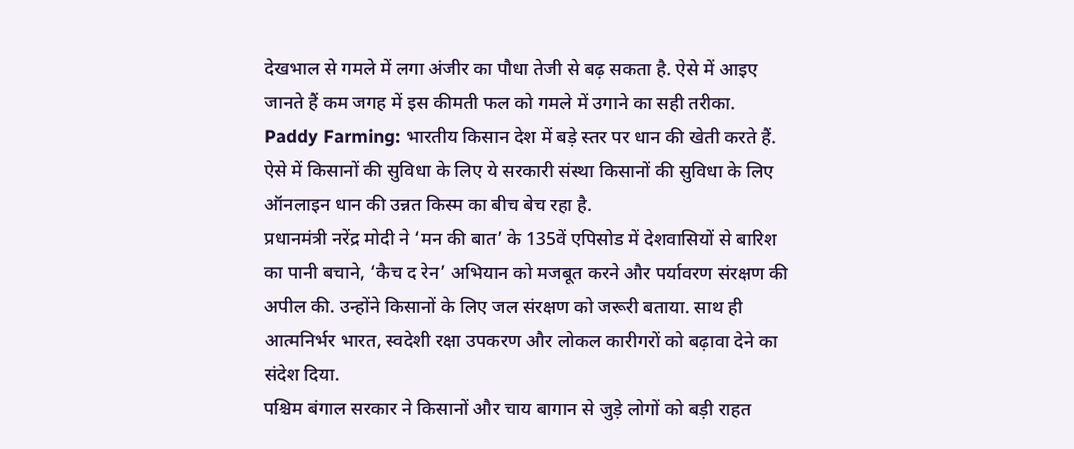देखभाल से गमले में लगा अंजीर का पौधा तेजी से बढ़ सकता है. ऐसे में आइए जानते हैं कम जगह में इस कीमती फल को गमले में उगाने का सही तरीका.
Paddy Farming: भारतीय किसान देश में बड़े स्तर पर धान की खेती करते हैं. ऐसे में किसानों की सुविधा के लिए ये सरकारी संस्था किसानों की सुविधा के लिए ऑनलाइन धान की उन्नत किस्म का बीच बेच रहा है.
प्रधानमंत्री नरेंद्र मोदी ने ‘मन की बात’ के 135वें एपिसोड में देशवासियों से बारिश का पानी बचाने, ‘कैच द रेन’ अभियान को मजबूत करने और पर्यावरण संरक्षण की अपील की. उन्होंने किसानों के लिए जल संरक्षण को जरूरी बताया. साथ ही आत्मनिर्भर भारत, स्वदेशी रक्षा उपकरण और लोकल कारीगरों को बढ़ावा देने का संदेश दिया.
पश्चिम बंगाल सरकार ने किसानों और चाय बागान से जुड़े लोगों को बड़ी राहत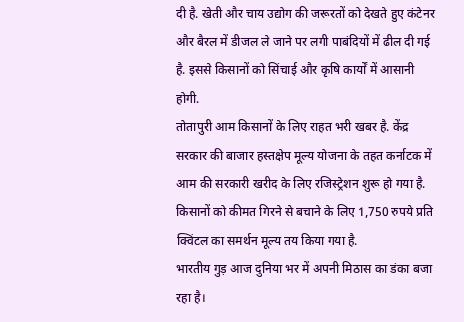दी है. खेती और चाय उद्योग की जरूरतों को देखते हुए कंटेनर और बैरल में डीजल ले जाने पर लगी पाबंदियों में ढील दी गई है. इससे किसानों को सिंचाई और कृषि कार्यों में आसानी होगी.
तोतापुरी आम किसानों के लिए राहत भरी खबर है. केंद्र सरकार की बाजार हस्तक्षेप मूल्य योजना के तहत कर्नाटक में आम की सरकारी खरीद के लिए रजिस्ट्रेशन शुरू हो गया है. किसानों को कीमत गिरने से बचाने के लिए 1,750 रुपये प्रति क्विंटल का समर्थन मूल्य तय किया गया है.
भारतीय गुड़ आज दुनिया भर में अपनी मिठास का डंका बजा रहा है।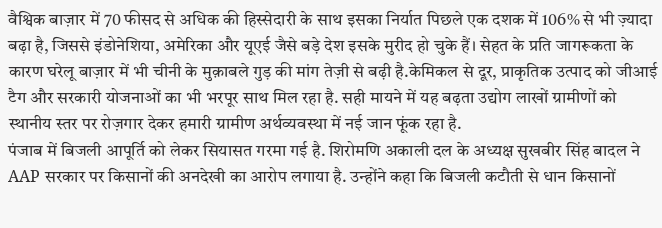वैश्विक बाज़ार में 70 फीसद से अधिक की हिस्सेदारी के साथ इसका निर्यात पिछले एक दशक में 106% से भी ज़्यादा बढ़ा है, जिससे इंडोनेशिया, अमेरिका और यूएई जैसे बड़े देश इसके मुरीद हो चुके हैं। सेहत के प्रति जागरूकता के कारण घरेलू बाज़ार में भी चीनी के मुक़ाबले गुड़ की मांग तेज़ी से बढ़ी है.केमिकल से दूर, प्राकृतिक उत्पाद को जीआई टैग और सरकारी योजनाओं का भी भरपूर साथ मिल रहा है. सही मायने में यह बढ़ता उद्योग लाखों ग्रामीणों को स्थानीय स्तर पर रोज़गार देकर हमारी ग्रामीण अर्थव्यवस्था में नई जान फूंक रहा है.
पंजाब में बिजली आपूर्ति को लेकर सियासत गरमा गई है. शिरोमणि अकाली दल के अध्यक्ष सुखबीर सिंह बादल ने AAP सरकार पर किसानों की अनदेखी का आरोप लगाया है. उन्होंने कहा कि बिजली कटौती से धान किसानों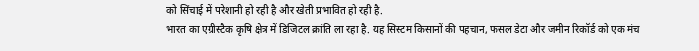को सिंचाई में परेशानी हो रही है और खेती प्रभावित हो रही है.
भारत का एग्रीस्टैक कृषि क्षेत्र में डिजिटल क्रांति ला रहा है. यह सिस्टम किसानों की पहचान, फसल डेटा और जमीन रिकॉर्ड को एक मंच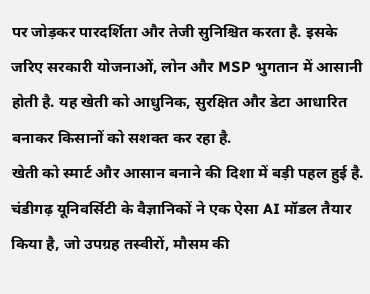पर जोड़कर पारदर्शिता और तेजी सुनिश्चित करता है. इसके जरिए सरकारी योजनाओं, लोन और MSP भुगतान में आसानी होती है. यह खेती को आधुनिक, सुरक्षित और डेटा आधारित बनाकर किसानों को सशक्त कर रहा है.
खेती को स्मार्ट और आसान बनाने की दिशा में बड़ी पहल हुई है. चंडीगढ़ यूनिवर्सिटी के वैज्ञानिकों ने एक ऐसा AI मॉडल तैयार किया है, जो उपग्रह तस्वीरों, मौसम की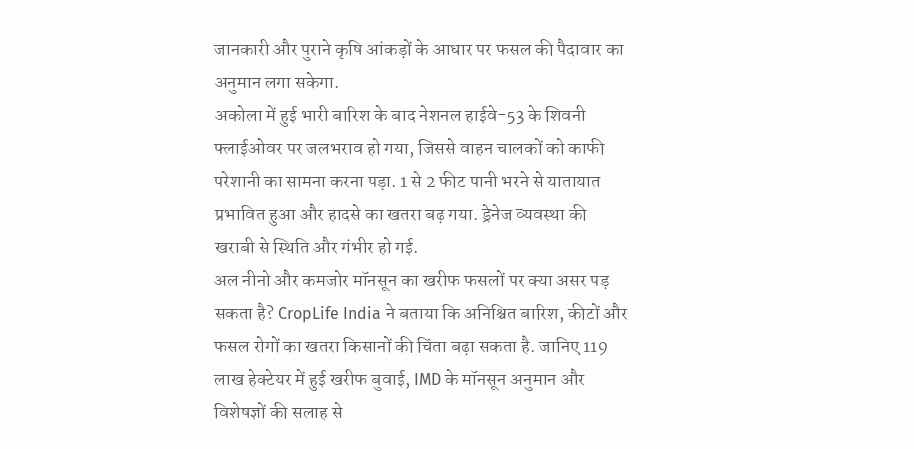जानकारी और पुराने कृषि आंकड़ों के आधार पर फसल की पैदावार का अनुमान लगा सकेगा.
अकोला में हुई भारी बारिश के बाद नेशनल हाईवे-53 के शिवनी फ्लाईओवर पर जलभराव हो गया, जिससे वाहन चालकों को काफी परेशानी का सामना करना पड़ा. 1 से 2 फीट पानी भरने से यातायात प्रभावित हुआ और हादसे का खतरा बढ़ गया. ड्रेनेज व्यवस्था की खराबी से स्थिति और गंभीर हो गई.
अल नीनो और कमजोर मॉनसून का खरीफ फसलों पर क्या असर पड़ सकता है? CropLife India ने बताया कि अनिश्चित बारिश, कीटों और फसल रोगों का खतरा किसानों की चिंता बढ़ा सकता है. जानिए 119 लाख हेक्टेयर में हुई खरीफ बुवाई, IMD के मॉनसून अनुमान और विशेषज्ञों की सलाह से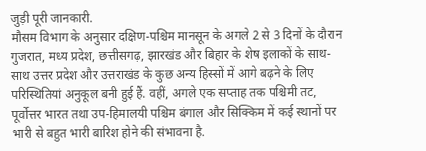जुड़ी पूरी जानकारी.
मौसम विभाग के अनुसार दक्षिण-पश्चिम मानसून के अगले 2 से 3 दिनों के दौरान गुजरात, मध्य प्रदेश, छत्तीसगढ़, झारखंड और बिहार के शेष इलाकों के साथ-साथ उत्तर प्रदेश और उत्तराखंड के कुछ अन्य हिस्सों में आगे बढ़ने के लिए परिस्थितियां अनुकूल बनी हुई हैं. वहीं, अगले एक सप्ताह तक पश्चिमी तट, पूर्वोत्तर भारत तथा उप-हिमालयी पश्चिम बंगाल और सिक्किम में कई स्थानों पर भारी से बहुत भारी बारिश होने की संभावना है.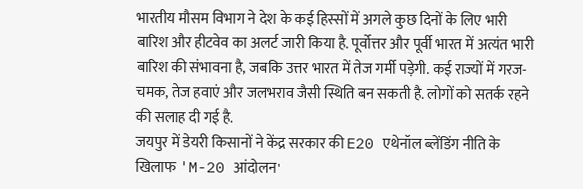भारतीय मौसम विभाग ने देश के कई हिस्सों में अगले कुछ दिनों के लिए भारी बारिश और हीटवेव का अलर्ट जारी किया है. पूर्वोत्तर और पूर्वी भारत में अत्यंत भारी बारिश की संभावना है, जबकि उत्तर भारत में तेज गर्मी पड़ेगी. कई राज्यों में गरज-चमक, तेज हवाएं और जलभराव जैसी स्थिति बन सकती है. लोगों को सतर्क रहने की सलाह दी गई है.
जयपुर में डेयरी किसानों ने केंद्र सरकार की E20 एथेनॉल ब्लेंडिंग नीति के खिलाफ 'M-20 आंदोलन'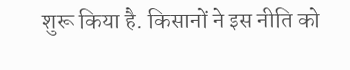शुरू किया है. किसानों ने इस नीति को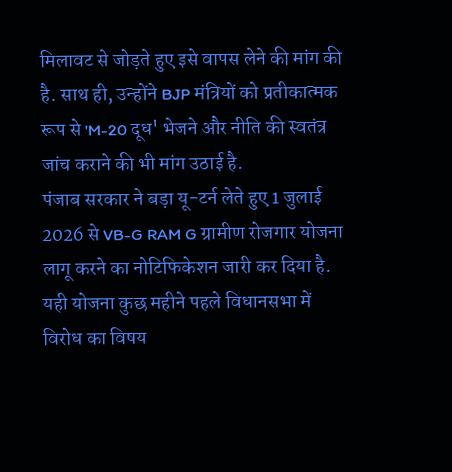मिलावट से जोड़ते हुए इसे वापस लेने की मांग की है. साथ ही, उन्होंने BJP मंत्रियों को प्रतीकात्मक रूप से 'M-20 दूध' भेजने और नीति की स्वतंत्र जांच कराने की भी मांग उठाई है.
पंजाब सरकार ने बड़ा यू-टर्न लेते हुए 1 जुलाई 2026 से VB-G RAM G ग्रामीण रोजगार योजना लागू करने का नोटिफिकेशन जारी कर दिया है. यही योजना कुछ महीने पहले विधानसभा में विरोध का विषय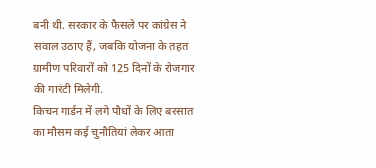बनी थी. सरकार के फैसले पर कांग्रेस ने सवाल उठाए हैं, जबकि योजना के तहत ग्रामीण परिवारों को 125 दिनों के रोजगार की गारंटी मिलेगी.
किचन गार्डन में लगे पौधों के लिए बरसात का मौसम कई चुनौतियां लेकर आता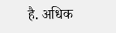है. अधिक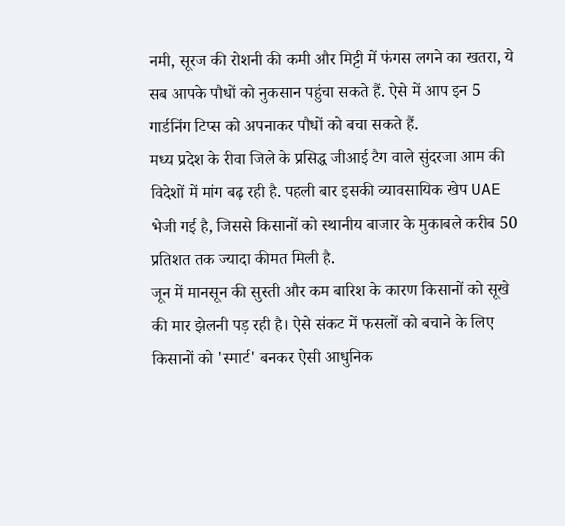नमी, सूरज की रोशनी की कमी और मिट्टी में फंगस लगने का खतरा, ये सब आपके पौधों को नुकसान पहुंचा सकते हैं. ऐसे में आप इन 5 गार्डनिंग टिप्स को अपनाकर पौधों को बचा सकते हैं.
मध्य प्रदेश के रीवा जिले के प्रसिद्ध जीआई टैग वाले सुंदरजा आम की विदेशों में मांग बढ़ रही है. पहली बार इसकी व्यावसायिक खेप UAE भेजी गई है, जिससे किसानों को स्थानीय बाजार के मुकाबले करीब 50 प्रतिशत तक ज्यादा कीमत मिली है.
जून में मानसून की सुस्ती और कम बारिश के कारण किसानों को सूखे की मार झेलनी पड़ रही है। ऐसे संकट में फसलों को बचाने के लिए किसानों को 'स्मार्ट' बनकर ऐसी आधुनिक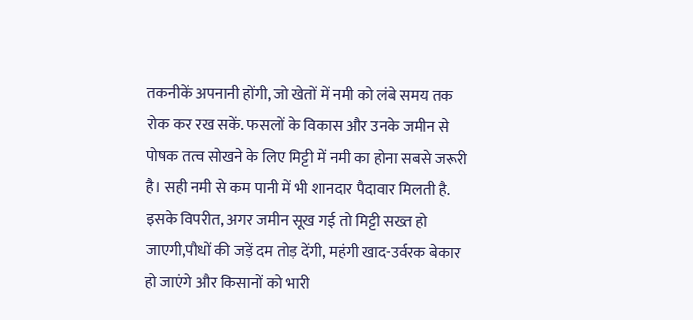तकनीकें अपनानी होंगी, जो खेतों में नमी को लंबे समय तक रोक कर रख सकें. फसलों के विकास और उनके जमीन से पोषक तत्व सोखने के लिए मिट्टी में नमी का होना सबसे जरूरी है। सही नमी से कम पानी में भी शानदार पैदावार मिलती है. इसके विपरीत, अगर जमीन सूख गई तो मिट्टी सख्त हो जाएगी,पौधों की जड़ें दम तोड़ देंगी, महंगी खाद-उर्वरक बेकार हो जाएंगे और किसानों को भारी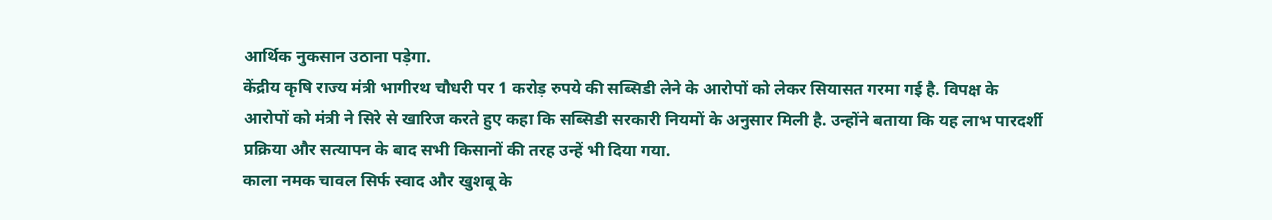आर्थिक नुकसान उठाना पड़ेगा.
केंद्रीय कृषि राज्य मंत्री भागीरथ चौधरी पर 1 करोड़ रुपये की सब्सिडी लेने के आरोपों को लेकर सियासत गरमा गई है. विपक्ष के आरोपों को मंत्री ने सिरे से खारिज करते हुए कहा कि सब्सिडी सरकारी नियमों के अनुसार मिली है. उन्होंने बताया कि यह लाभ पारदर्शी प्रक्रिया और सत्यापन के बाद सभी किसानों की तरह उन्हें भी दिया गया.
काला नमक चावल सिर्फ स्वाद और खुशबू के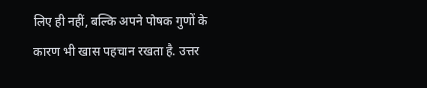लिए ही नहीं, बल्कि अपने पोषक गुणों के कारण भी खास पहचान रखता है. उत्तर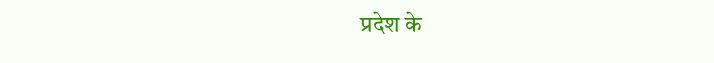प्रदेश के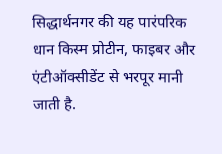सिद्धार्थनगर की यह पारंपरिक धान किस्म प्रोटीन, फाइबर और एंटीऑक्सीडेंट से भरपूर मानी जाती है.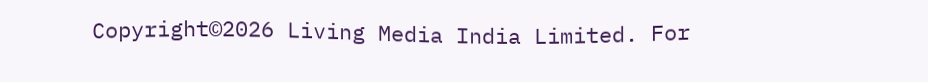Copyright©2026 Living Media India Limited. For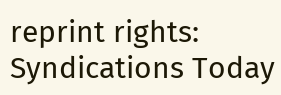reprint rights: Syndications Today